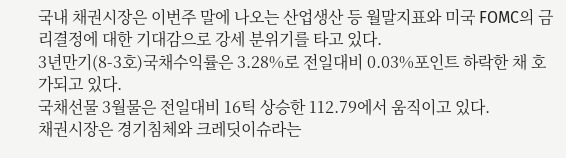국내 채권시장은 이번주 말에 나오는 산업생산 등 월말지표와 미국 FOMC의 금리결정에 대한 기대감으로 강세 분위기를 타고 있다.
3년만기(8-3호)국채수익률은 3.28%로 전일대비 0.03%포인트 하락한 채 호가되고 있다.
국채선물 3월물은 전일대비 16틱 상승한 112.79에서 움직이고 있다.
채권시장은 경기침체와 크레딧이슈라는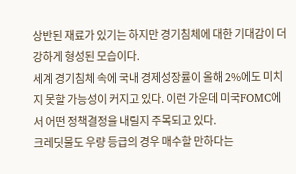상반된 재료가 있기는 하지만 경기침체에 대한 기대감이 더 강하게 형성된 모습이다.
세계 경기침체 속에 국내 경제성장률이 올해 2%에도 미치지 못할 가능성이 커지고 있다. 이런 가운데 미국FOMC에서 어떤 정책결정을 내릴지 주목되고 있다.
크레딧물도 우량 등급의 경우 매수할 만하다는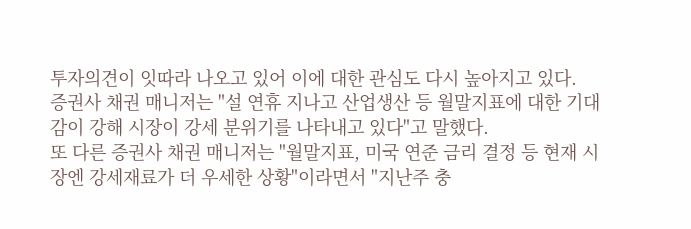투자의견이 잇따라 나오고 있어 이에 대한 관심도 다시 높아지고 있다.
증권사 채권 매니저는 "설 연휴 지나고 산업생산 등 월말지표에 대한 기대감이 강해 시장이 강세 분위기를 나타내고 있다"고 말했다.
또 다른 증권사 채권 매니저는 "월말지표, 미국 연준 금리 결정 등 현재 시장엔 강세재료가 더 우세한 상황"이라면서 "지난주 충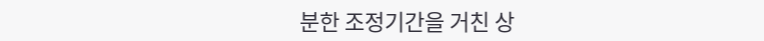분한 조정기간을 거친 상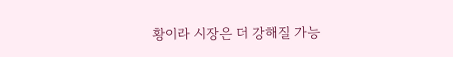황이라 시장은 더 강해질 가능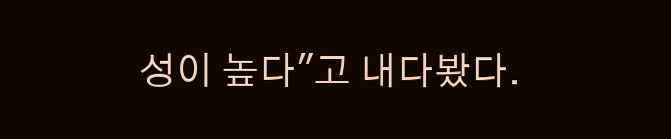성이 높다"고 내다봤다.